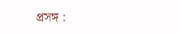প্রসঙ্গ :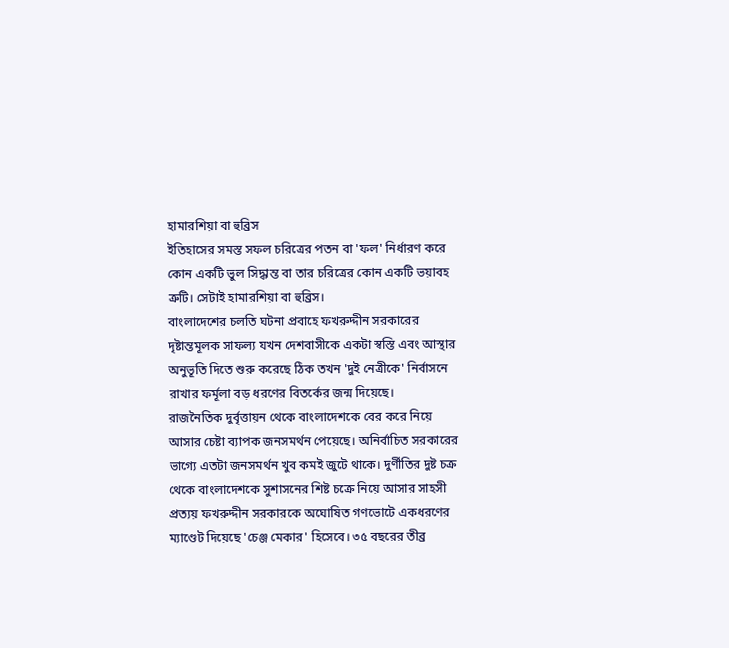হামারশিয়া বা হুব্রিস
ইতিহাসের সমস্ত সফল চরিত্রের পতন বা 'ফল' নির্ধারণ করে কোন একটি ভুল সিদ্ধান্ত বা তার চরিত্রের কোন একটি ভয়াবহ ত্রুটি। সেটাই হামারশিয়া বা হুব্রিস।
বাংলাদেশের চলতি ঘটনা প্রবাহে ফখরুদ্দীন সরকারের দৃষ্টান্তমূলক সাফল্য যখন দেশবাসীকে একটা স্বস্তি এবং আস্থার অনুভূতি দিতে শুরু করেছে ঠিক তখন 'দুই নেত্রীকে' নির্বাসনে রাখার ফর্মূলা বড় ধরণের বিতর্কের জন্ম দিয়েছে।
রাজনৈতিক দুর্বৃত্তায়ন থেকে বাংলাদেশকে বের করে নিয়ে আসার চেষ্টা ব্যাপক জনসমর্থন পেয়েছে। অনির্বাচিত সরকারের ভাগ্যে এতটা জনসমর্থন খুব কমই জুটে থাকে। দুর্ণীতির দুষ্ট চক্র থেকে বাংলাদেশকে সুশাসনের শিষ্ট চক্রে নিয়ে আসার সাহসী প্রত্যয় ফখরুদ্দীন সরকারকে অঘোষিত গণভোটে একধরণের ম্যাণ্ডেট দিয়েছে 'চেঞ্জ মেকার' হিসেবে। ৩৫ বছরের তীব্র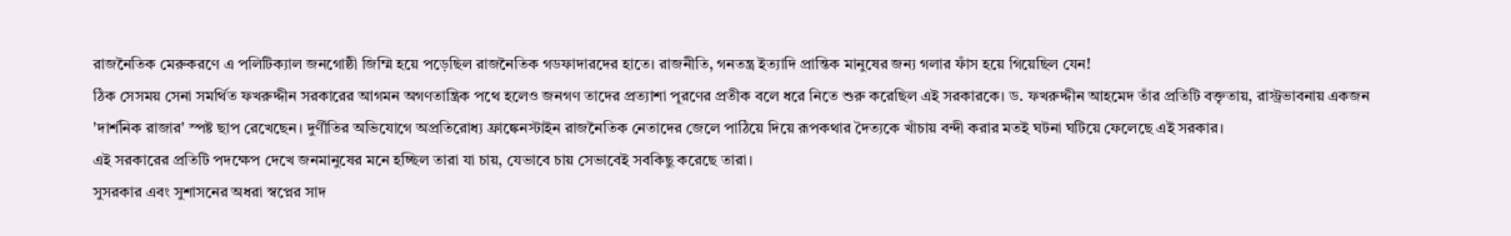রাজনৈতিক মেরুকরণে এ পলিটিক্যাল জনগোষ্ঠী জিম্মি হয়ে পড়েছিল রাজনৈতিক গডফাদারদের হাতে। রাজনীতি, গনতন্ত্র ইত্যাদি প্রান্তিক মানুষের জন্য গলার ফাঁস হয়ে গিয়েছিল যেন!
ঠিক সেসময় সেনা সমর্থিত ফখরুদ্দীন সরকারের আগমন অগণতান্ত্রিক পথে হলেও জনগণ তাদের প্রত্যাশা পূরণের প্রতীক বলে ধরে নিতে শুরু করেছিল এই সরকারকে। ড. ফখরুদ্দীন আহমেদ তাঁর প্রতিটি বক্তৃতায়, রাস্ট্রভাবনায় একজন 'দার্শনিক রাজার' স্পষ্ট ছাপ রেখেছেন। দুর্ণীতির অভিযোগে অপ্রতিরোধ্য ফ্রাঙ্কেনস্টাইন রাজনৈতিক নেতাদের জেলে পাঠিয়ে দিয়ে রূপকথার দৈত্যকে খাঁচায় বন্দী করার মতই ঘটনা ঘটিয়ে ফেলেছে এই সরকার।
এই সরকারের প্রতিটি পদক্ষেপ দেখে জনমানুষের মনে হচ্ছিল তারা যা চায়, যেভাবে চায় সেভাবেই সবকিছু করেছে তারা।
সুসরকার এবং সুশাসনের অধরা স্বপ্নের সাদ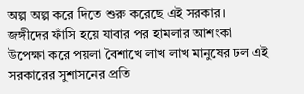অল্প অল্প করে দিতে শুরু করেছে এই সরকার।
জঙ্গীদের ফাঁসি হয়ে যাবার পর হামলার আশংকা উপেক্ষা করে পয়লা বৈশাখে লাখ লাখ মানুষের ঢল এই সরকারের সুশাসনের প্রতি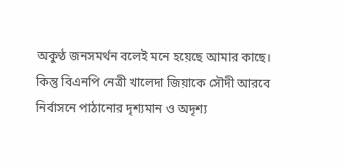অকুণ্ঠ জনসমর্থন বলেই মনে হয়েছে আমার কাছে।
কিন্তু বিএনপি নেত্রী খালেদা জিয়াকে সৌদী আরবে নির্বাসনে পাঠানোর দৃশ্যমান ও অদৃশ্য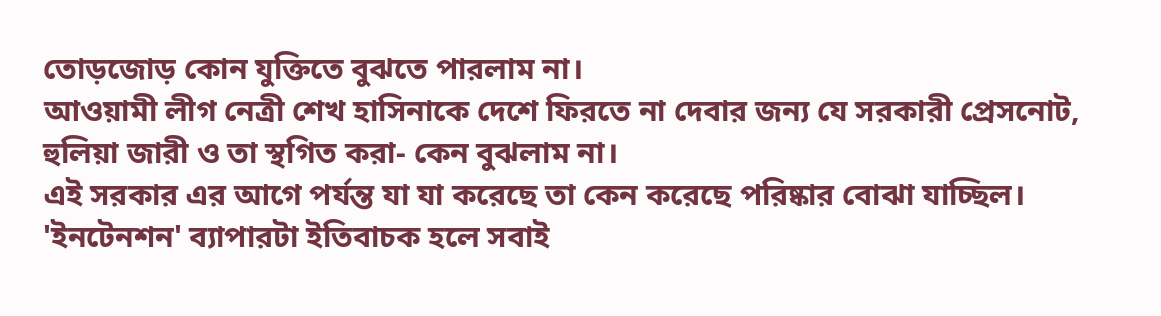তোড়জোড় কোন যুক্তিতে বুঝতে পারলাম না।
আওয়ামী লীগ নেত্রী শেখ হাসিনাকে দেশে ফিরতে না দেবার জন্য যে সরকারী প্রেসনোট, হুলিয়া জারী ও তা স্থগিত করা- কেন বুঝলাম না।
এই সরকার এর আগে পর্যন্ত যা যা করেছে তা কেন করেছে পরিষ্কার বোঝা যাচ্ছিল। 'ইনটেনশন' ব্যাপারটা ইতিবাচক হলে সবাই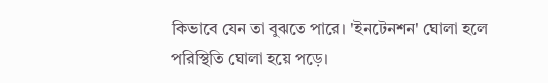কিভাবে যেন তা বুঝতে পারে। 'ইনটেনশন' ঘোলা হলে পরিস্থিতি ঘোলা হয়ে পড়ে।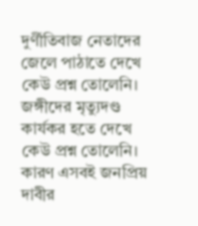দুর্ণীতিবাজ নেতাদের জেলে পাঠাতে দেখে কেউ প্রশ্ন তোলেনি। জঙ্গীদের মৃত্যুদণ্ড কার্যকর হতে দেখে কেউ প্রশ্ন তোলেনি। কারণ এসবই জনপ্রিয় দাবীর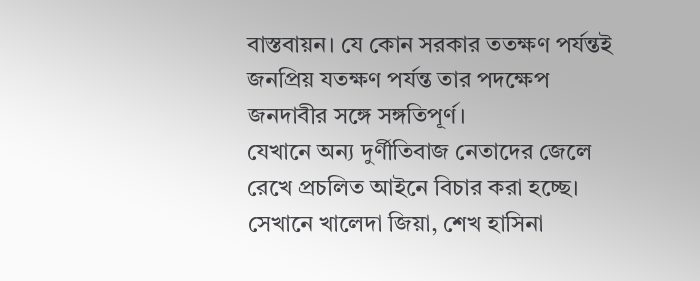বাস্তবায়ন। যে কোন সরকার ততক্ষণ পর্যন্তই জনপ্রিয় যতক্ষণ পর্যন্ত তার পদক্ষেপ জনদাবীর সঙ্গে সঙ্গতিপূর্ণ।
যেখানে অন্য দুর্ণীতিবাজ নেতাদের জেলে রেখে প্রচলিত আইনে বিচার করা হচ্ছে। সেখানে খালেদা জিয়া, শেখ হাসিনা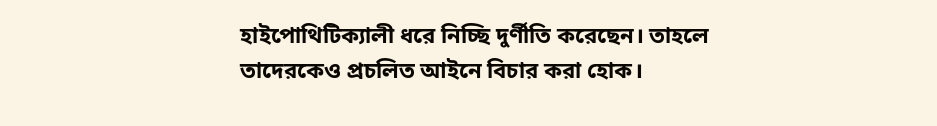হাইপোথিটিক্যালী ধরে নিচ্ছি দুর্ণীতি করেছেন। তাহলে তাদেরকেও প্রচলিত আইনে বিচার করা হোক।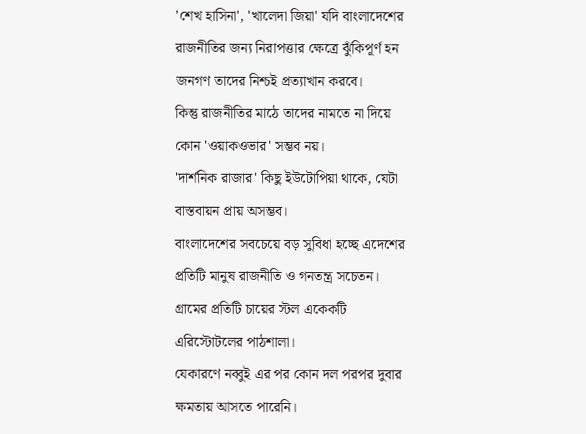'শেখ হাসিনা', 'খালেদা জিয়া' যদি বাংলাদেশের রাজনীতির জন্য নিরাপত্তার ক্ষেত্রে ঝুঁকিপূর্ণ হন জনগণ তাদের নিশ্চই প্রত্যাখান করবে।
কিন্তু রাজনীতির মাঠে তাদের নামতে না দিয়ে কোন 'ওয়াকওভার' সম্ভব নয়।
'দার্শনিক রাজার' কিছু ইউটোপিয়া থাকে, যেটা বাস্তবায়ন প্রায় অসম্ভব।
বাংলাদেশের সবচেয়ে বড় সুবিধা হচ্ছে এদেশের প্রতিটি মানুষ রাজনীতি ও গনতন্ত্র সচেতন। গ্রামের প্রতিটি চায়ের স্টল একেকটি এরিস্টোটলের পাঠশালা।
যেকারণে নব্বুই এর পর কোন দল পরপর দুবার ক্ষমতায় আসতে পারেনি।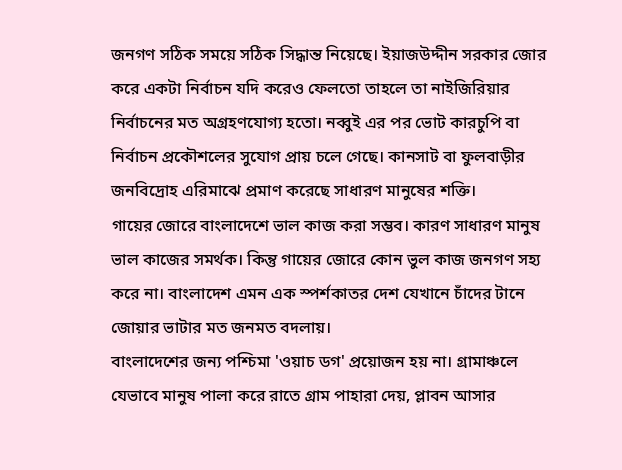জনগণ সঠিক সময়ে সঠিক সিদ্ধান্ত নিয়েছে। ইয়াজউদ্দীন সরকার জোর করে একটা নির্বাচন যদি করেও ফেলতো তাহলে তা নাইজিরিয়ার নির্বাচনের মত অগ্রহণযোগ্য হতো। নব্বুই এর পর ভোট কারচুপি বা নির্বাচন প্রকৌশলের সুযোগ প্রায় চলে গেছে। কানসাট বা ফুলবাড়ীর জনবিদ্রোহ এরিমাঝে প্রমাণ করেছে সাধারণ মানুষের শক্তি।
গায়ের জোরে বাংলাদেশে ভাল কাজ করা সম্ভব। কারণ সাধারণ মানুষ ভাল কাজের সমর্থক। কিন্তু গায়ের জোরে কোন ভুল কাজ জনগণ সহ্য করে না। বাংলাদেশ এমন এক স্পর্শকাতর দেশ যেখানে চাঁদের টানে জোয়ার ভাটার মত জনমত বদলায়।
বাংলাদেশের জন্য পশ্চিমা 'ওয়াচ ডগ' প্রয়োজন হয় না। গ্রামাঞ্চলে যেভাবে মানুষ পালা করে রাতে গ্রাম পাহারা দেয়, প্লাবন আসার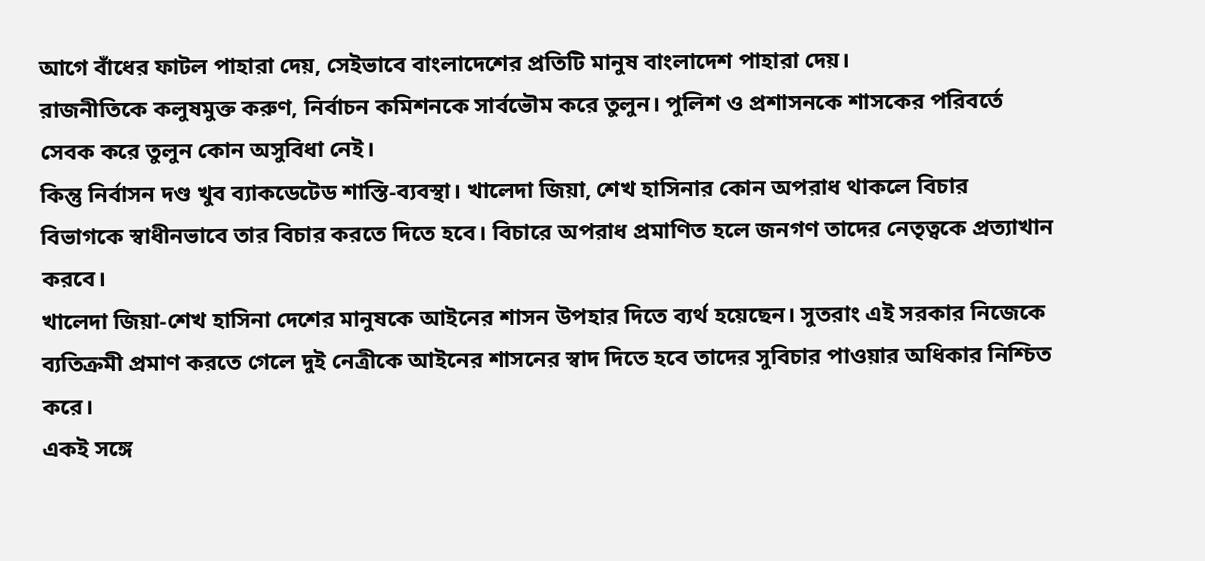আগে বাঁধের ফাটল পাহারা দেয়, সেইভাবে বাংলাদেশের প্রতিটি মানুষ বাংলাদেশ পাহারা দেয়।
রাজনীতিকে কলুষমুক্ত করুণ, নির্বাচন কমিশনকে সার্বভৌম করে তুলুন। পুলিশ ও প্রশাসনকে শাসকের পরিবর্তে সেবক করে তুলুন কোন অসুবিধা নেই।
কিন্তু নির্বাসন দণ্ড খুব ব্যাকডেটেড শাস্তি-ব্যবস্থা। খালেদা জিয়া, শেখ হাসিনার কোন অপরাধ থাকলে বিচার বিভাগকে স্বাধীনভাবে তার বিচার করতে দিতে হবে। বিচারে অপরাধ প্রমাণিত হলে জনগণ তাদের নেতৃত্বকে প্রত্যাখান করবে।
খালেদা জিয়া-শেখ হাসিনা দেশের মানুষকে আইনের শাসন উপহার দিতে ব্যর্থ হয়েছেন। সুতরাং এই সরকার নিজেকে ব্যতিক্রমী প্রমাণ করতে গেলে দুই নেত্রীকে আইনের শাসনের স্বাদ দিতে হবে তাদের সুবিচার পাওয়ার অধিকার নিশ্চিত করে।
একই সঙ্গে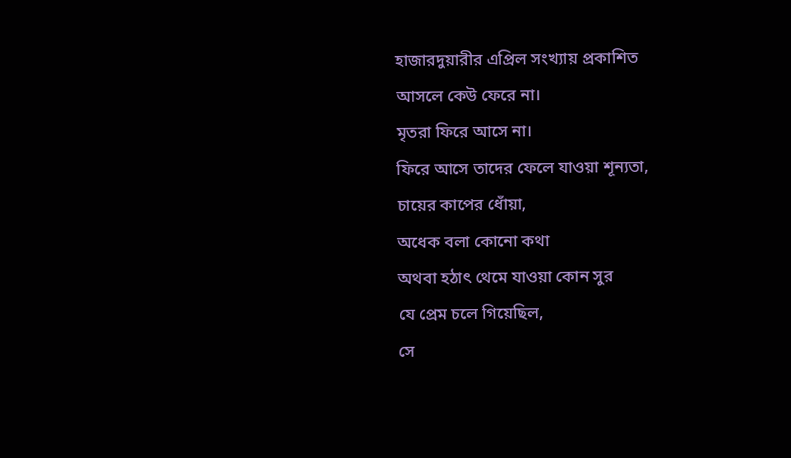হাজারদুয়ারীর এপ্রিল সংখ্যায় প্রকাশিত
আসলে কেউ ফেরে না।
মৃতরা ফিরে আসে না।
ফিরে আসে তাদের ফেলে যাওয়া শূন্যতা,
চায়ের কাপের ধোঁয়া,
অধেক বলা কোনো কথা
অথবা হঠাৎ থেমে যাওয়া কোন সুর
যে প্রেম চলে গিয়েছিল,
সে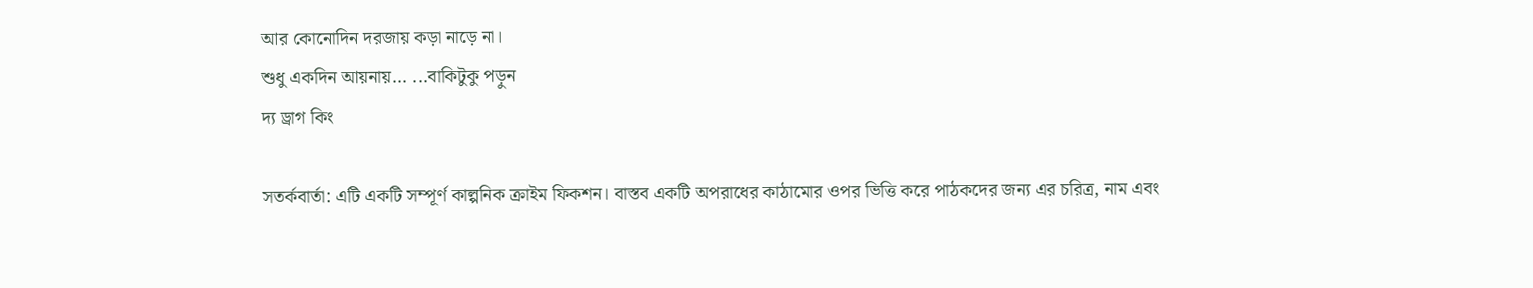আর কোনোদিন দরজায় কড়া নাড়ে না।
শুধু একদিন আয়নায়... ...বাকিটুকু পড়ুন
দ্য ড্রাগ কিং

সতর্কবার্তা: এটি একটি সম্পূর্ণ কাল্পনিক ক্রাইম ফিকশন। বাস্তব একটি অপরাধের কাঠামোর ওপর ভিত্তি করে পাঠকদের জন্য এর চরিত্র, নাম এবং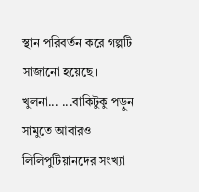স্থান পরিবর্তন করে গল্পটি সাজানো হয়েছে।
খুলনা... ...বাকিটুকু পড়ুন
সামুতে আবারও লিলিপুটিয়ানদের সংখ্যা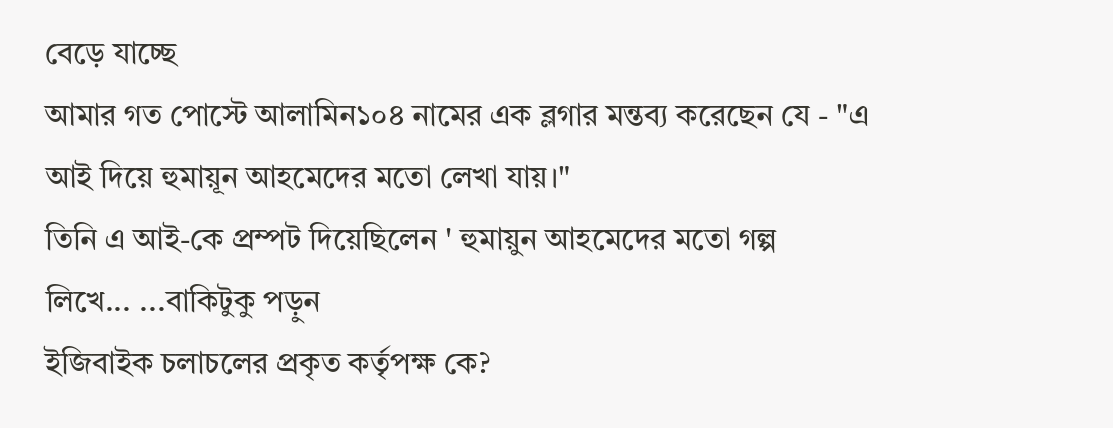বেড়ে যাচ্ছে
আমার গত পোস্টে আলামিন১০৪ নামের এক ব্লগার মন্তব্য করেছেন যে - "এ আই দিয়ে হুমায়ূন আহমেদের মতো লেখা যায়।"
তিনি এ আই-কে প্রম্পট দিয়েছিলেন ' হুমায়ুন আহমেদের মতো গল্প লিখে... ...বাকিটুকু পড়ুন
ইজিবাইক চলাচলের প্রকৃত কর্তৃপক্ষ কে?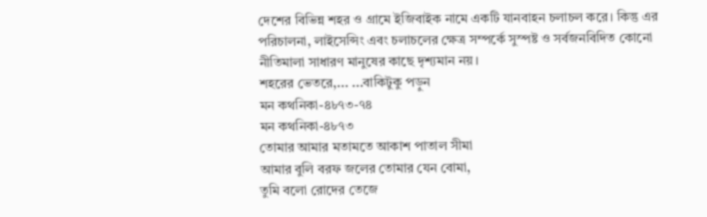দেশের বিভিন্ন শহর ও গ্রামে ইজিবাইক নামে একটি যানবাহন চলাচল করে। কিন্তু এর পরিচালনা, লাইসেন্সিং এবং চলাচলের ক্ষেত্র সম্পর্কে সুস্পষ্ট ও সর্বজনবিদিত কোনো নীতিমালা সাধারণ মানুষের কাছে দৃশ্যমান নয়।
শহরের ভেতরে,... ...বাকিটুকু পড়ুন
মন কথনিকা-৪৮৭৩-৭৪
মন কথনিকা-৪৮৭৩
তোমার আমার মতামতে আকাশ পাতাল সীমা
আমার বুলি বরফ জলের তোমার যেন বোমা,
তুমি বলো রোদের তেজে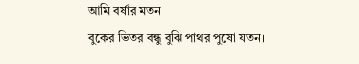আমি বর্ষার মতন
বুকের ভিতর বন্ধু বুঝি পাথর পুষো যতন।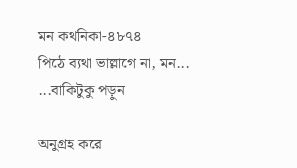মন কথনিকা-৪৮৭৪
পিঠে ব্যথা ভাল্লাগে না, মন... ...বাকিটুকু পড়ুন

অনুগ্রহ করে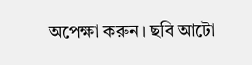অপেক্ষা করুন। ছবি আটো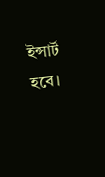ইন্সার্ট হবে।